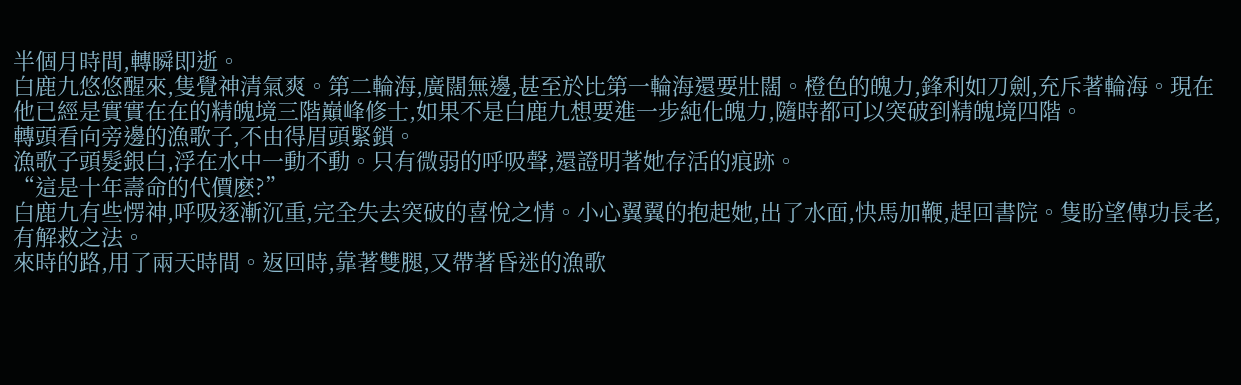半個月時間,轉瞬即逝。
白鹿九悠悠醒來,隻覺神清氣爽。第二輪海,廣闊無邊,甚至於比第一輪海還要壯闊。橙色的魄力,鋒利如刀劍,充斥著輪海。現在他已經是實實在在的精魄境三階巔峰修士,如果不是白鹿九想要進一步純化魄力,隨時都可以突破到精魄境四階。
轉頭看向旁邊的漁歌子,不由得眉頭緊鎖。
漁歌子頭髮銀白,浮在水中一動不動。只有微弱的呼吸聲,還證明著她存活的痕跡。
“這是十年壽命的代價麽?”
白鹿九有些愣神,呼吸逐漸沉重,完全失去突破的喜悅之情。小心翼翼的抱起她,出了水面,快馬加鞭,趕回書院。隻盼望傳功長老,有解救之法。
來時的路,用了兩天時間。返回時,靠著雙腿,又帶著昏迷的漁歌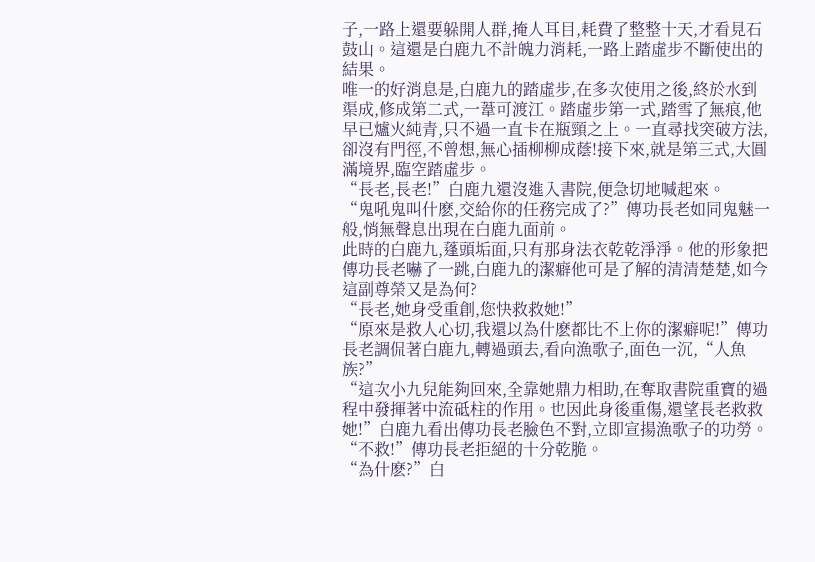子,一路上還要躲開人群,掩人耳目,耗費了整整十天,才看見石鼓山。這還是白鹿九不計魄力消耗,一路上踏虛步不斷使出的結果。
唯一的好消息是,白鹿九的踏虛步,在多次使用之後,終於水到渠成,修成第二式,一葦可渡江。踏虛步第一式,踏雪了無痕,他早已爐火純青,只不過一直卡在瓶頸之上。一直尋找突破方法,卻沒有門徑,不曾想,無心插柳柳成蔭!接下來,就是第三式,大圓滿境界,臨空踏虛步。
“長老,長老!”白鹿九還沒進入書院,便急切地喊起來。
“鬼吼鬼叫什麽,交給你的任務完成了?”傳功長老如同鬼魅一般,悄無聲息出現在白鹿九面前。
此時的白鹿九,蓬頭垢面,只有那身法衣乾乾淨淨。他的形象把傳功長老嚇了一跳,白鹿九的潔癖他可是了解的清清楚楚,如今這副尊榮又是為何?
“長老,她身受重創,您快救救她!”
“原來是救人心切,我還以為什麽都比不上你的潔癖呢!”傳功長老調侃著白鹿九,轉過頭去,看向漁歌子,面色一沉,“人魚族?”
“這次小九兒能夠回來,全靠她鼎力相助,在奪取書院重寶的過程中發揮著中流砥柱的作用。也因此身後重傷,還望長老救救她!”白鹿九看出傳功長老臉色不對,立即宣揚漁歌子的功勞。
“不救!”傳功長老拒絕的十分乾脆。
“為什麽?”白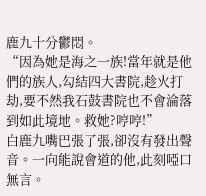鹿九十分鬱悶。
“因為她是海之一族!當年就是他們的族人,勾結四大書院,趁火打劫,要不然我石鼓書院也不會淪落到如此境地。救她?哼哼!”
白鹿九嘴巴張了張,卻沒有發出聲音。一向能說會道的他,此刻啞口無言。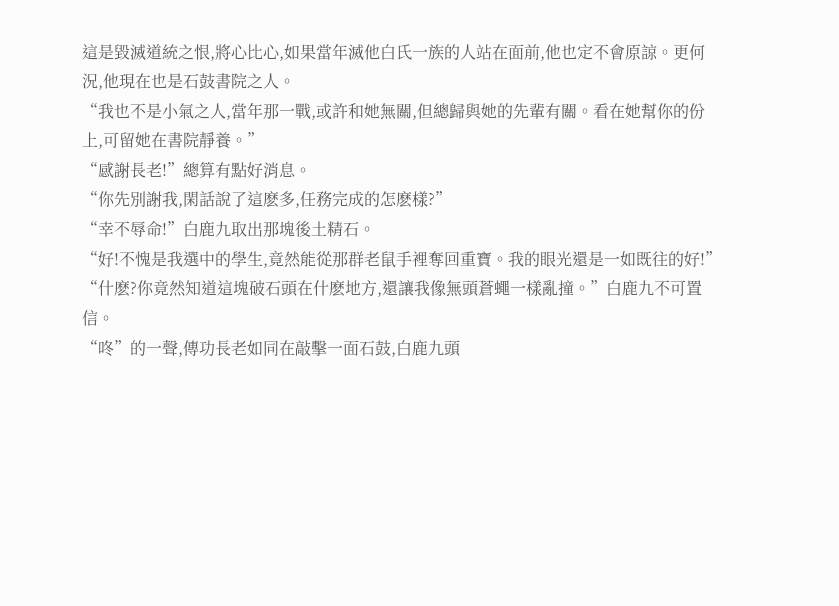這是毀滅道統之恨,將心比心,如果當年滅他白氏一族的人站在面前,他也定不會原諒。更何況,他現在也是石鼓書院之人。
“我也不是小氣之人,當年那一戰,或許和她無關,但總歸與她的先輩有關。看在她幫你的份上,可留她在書院靜養。”
“感謝長老!”總算有點好消息。
“你先別謝我,閑話說了這麽多,任務完成的怎麽樣?”
“幸不辱命!”白鹿九取出那塊後土精石。
“好!不愧是我選中的學生,竟然能從那群老鼠手裡奪回重寶。我的眼光還是一如既往的好!”
“什麽?你竟然知道這塊破石頭在什麽地方,還讓我像無頭蒼蠅一樣亂撞。”白鹿九不可置信。
“咚”的一聲,傳功長老如同在敲擊一面石鼓,白鹿九頭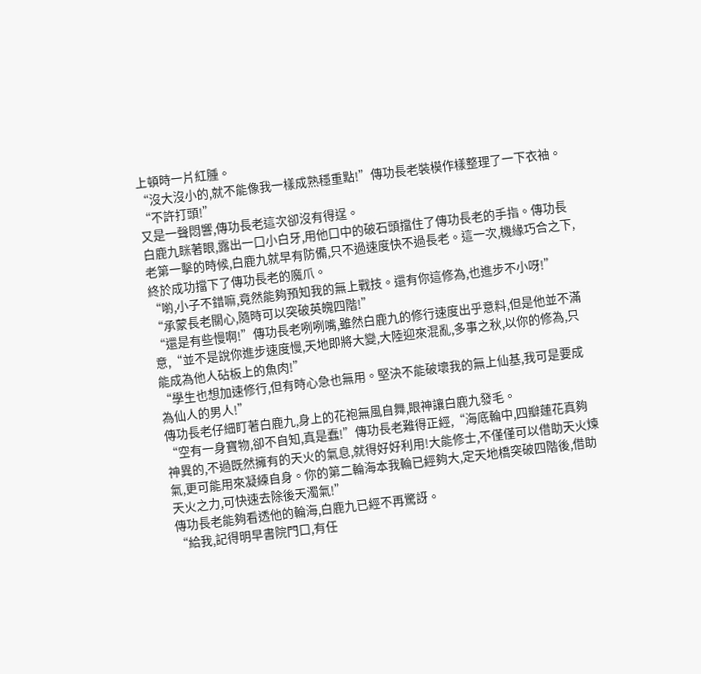上頓時一片紅腫。
“沒大沒小的,就不能像我一樣成熟穩重點!”傳功長老裝模作樣整理了一下衣袖。
“不許打頭!”
又是一聲悶響,傳功長老這次卻沒有得逞。
白鹿九眯著眼,露出一口小白牙,用他口中的破石頭擋住了傳功長老的手指。傳功長老第一擊的時候,白鹿九就早有防備,只不過速度快不過長老。這一次,機緣巧合之下,終於成功擋下了傳功長老的魔爪。
“喲,小子不錯嘛,竟然能夠預知我的無上戰技。還有你這修為,也進步不小呀!”
“承蒙長老關心,隨時可以突破英魄四階!”
“還是有些慢啊!”傳功長老咧咧嘴,雖然白鹿九的修行速度出乎意料,但是他並不滿意,“並不是說你進步速度慢,天地即將大變,大陸迎來混亂,多事之秋,以你的修為,只能成為他人砧板上的魚肉!”
“學生也想加速修行,但有時心急也無用。堅決不能破壞我的無上仙基,我可是要成為仙人的男人!”
傳功長老仔細盯著白鹿九,身上的花袍無風自舞,眼神讓白鹿九發毛。
“空有一身寶物,卻不自知,真是蠢!”傳功長老難得正經,“海底輪中,四瓣蓮花真夠神異的,不過既然擁有的天火的氣息,就得好好利用!大能修士,不僅僅可以借助天火煉氣,更可能用來凝練自身。你的第二輪海本我輪已經夠大,定天地橋突破四階後,借助天火之力,可快速去除後天濁氣!”
傳功長老能夠看透他的輪海,白鹿九已經不再驚訝。
“給我,記得明早書院門口,有任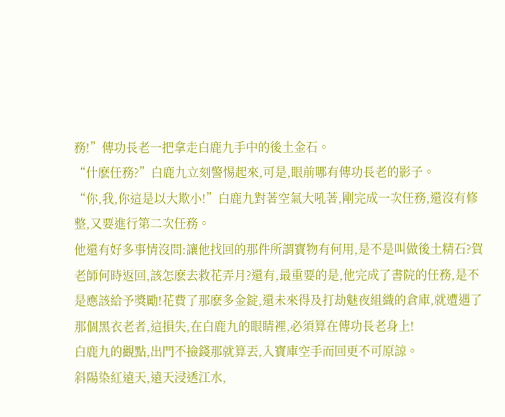務!”傳功長老一把拿走白鹿九手中的後土金石。
“什麽任務?”白鹿九立刻警惕起來,可是,眼前哪有傳功長老的影子。
“你,我,你這是以大欺小!”白鹿九對著空氣大吼著,剛完成一次任務,還沒有修整,又要進行第二次任務。
他還有好多事情沒問:讓他找回的那件所謂寶物有何用,是不是叫做後土精石?賀老師何時返回,該怎麽去救花弄月?還有,最重要的是,他完成了書院的任務,是不是應該給予獎勵!花費了那麽多金錠,還未來得及打劫魅夜組織的倉庫,就遭遇了那個黑衣老者,這損失,在白鹿九的眼睛裡,必須算在傳功長老身上!
白鹿九的觀點,出門不撿錢那就算丟,入寶庫空手而回更不可原諒。
斜陽染紅遠天,遠天浸透江水,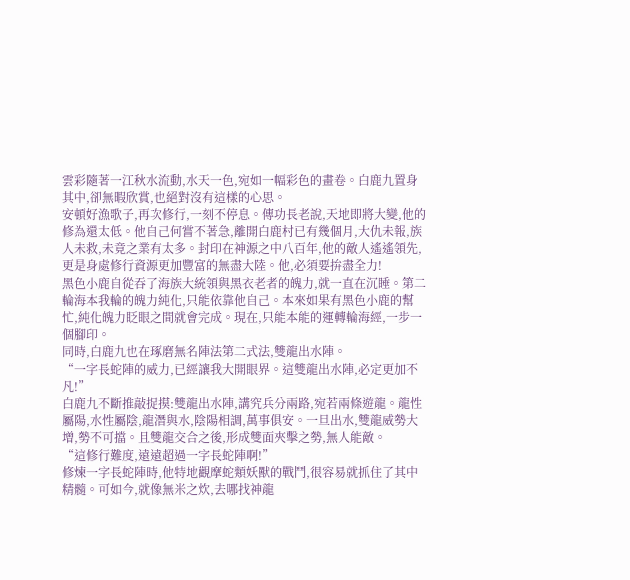雲彩隨著一江秋水流動,水天一色,宛如一幅彩色的畫卷。白鹿九置身其中,卻無暇欣賞,也絕對沒有這樣的心思。
安頓好漁歌子,再次修行,一刻不停息。傳功長老說,天地即將大變,他的修為還太低。他自己何嘗不著急,離開白鹿村已有幾個月,大仇未報,族人未救,未竟之業有太多。封印在神源之中八百年,他的敵人遙遙領先,更是身處修行資源更加豐富的無盡大陸。他,必須要拚盡全力!
黑色小鹿自從吞了海族大統領與黑衣老者的魄力,就一直在沉睡。第二輪海本我輪的魄力純化,只能依靠他自己。本來如果有黑色小鹿的幫忙,純化魄力眨眼之間就會完成。現在,只能本能的運轉輪海經,一步一個腳印。
同時,白鹿九也在琢磨無名陣法第二式法,雙龍出水陣。
“一字長蛇陣的威力,已經讓我大開眼界。這雙龍出水陣,必定更加不凡!”
白鹿九不斷推敲捉摸:雙龍出水陣,講究兵分兩路,宛若兩條遊龍。龍性屬陽,水性屬陰,龍潛與水,陰陽相調,萬事俱安。一旦出水,雙龍威勢大增,勢不可擋。且雙龍交合之後,形成雙面夾擊之勢,無人能敵。
“這修行難度,遠遠超過一字長蛇陣啊!”
修煉一字長蛇陣時,他特地觀摩蛇類妖獸的戰鬥,很容易就抓住了其中精髓。可如今,就像無米之炊,去哪找神龍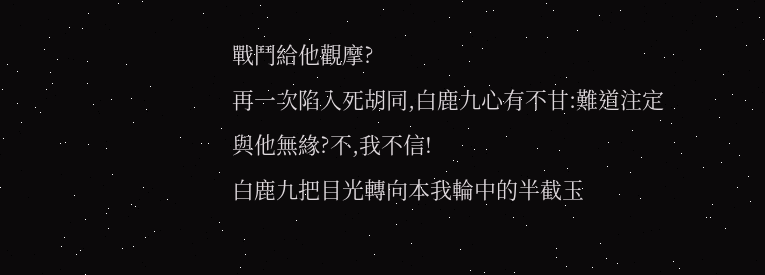戰鬥給他觀摩?
再一次陷入死胡同,白鹿九心有不甘:難道注定與他無緣?不,我不信!
白鹿九把目光轉向本我輪中的半截玉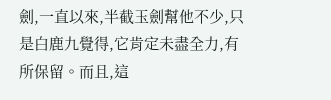劍,一直以來,半截玉劍幫他不少,只是白鹿九覺得,它肯定未盡全力,有所保留。而且,這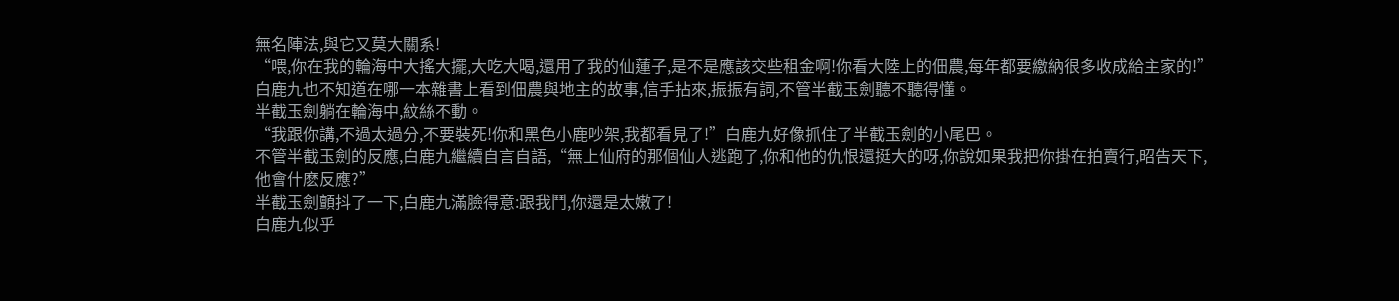無名陣法,與它又莫大關系!
“喂,你在我的輪海中大搖大擺,大吃大喝,還用了我的仙蓮子,是不是應該交些租金啊!你看大陸上的佃農,每年都要繳納很多收成給主家的!”白鹿九也不知道在哪一本雜書上看到佃農與地主的故事,信手拈來,振振有詞,不管半截玉劍聽不聽得懂。
半截玉劍躺在輪海中,紋絲不動。
“我跟你講,不過太過分,不要裝死!你和黑色小鹿吵架,我都看見了!”白鹿九好像抓住了半截玉劍的小尾巴。
不管半截玉劍的反應,白鹿九繼續自言自語,“無上仙府的那個仙人逃跑了,你和他的仇恨還挺大的呀,你說如果我把你掛在拍賣行,昭告天下,他會什麽反應?”
半截玉劍顫抖了一下,白鹿九滿臉得意:跟我鬥,你還是太嫩了!
白鹿九似乎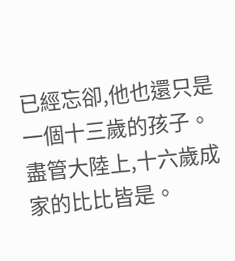已經忘卻,他也還只是一個十三歲的孩子。盡管大陸上,十六歲成家的比比皆是。